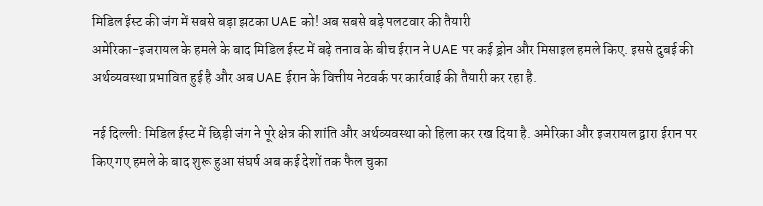मिडिल ईस्ट की जंग में सबसे बड़ा झटका UAE को! अब सबसे बड़े पलटवार की तैयारी
अमेरिका-इजरायल के हमले के बाद मिडिल ईस्ट में बढ़े तनाव के बीच ईरान ने UAE पर कई ड्रोन और मिसाइल हमले किए. इससे दुबई की अर्थव्यवस्था प्रभावित हुई है और अब UAE ईरान के वित्तीय नेटवर्क पर कार्रवाई की तैयारी कर रहा है.

नई दिल्ली: मिडिल ईस्ट में छिड़ी जंग ने पूरे क्षेत्र की शांति और अर्थव्यवस्था को हिला कर रख दिया है. अमेरिका और इजरायल द्वारा ईरान पर किए गए हमले के बाद शुरू हुआ संघर्ष अब कई देशों तक फैल चुका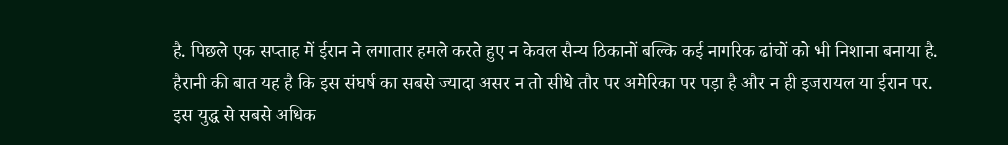है. पिछले एक सप्ताह में ईरान ने लगातार हमले करते हुए न केवल सैन्य ठिकानों बल्कि कई नागरिक ढांचों को भी निशाना बनाया है. हैरानी की बात यह है कि इस संघर्ष का सबसे ज्यादा असर न तो सीधे तौर पर अमेरिका पर पड़ा है और न ही इजरायल या ईरान पर. इस युद्ध से सबसे अधिक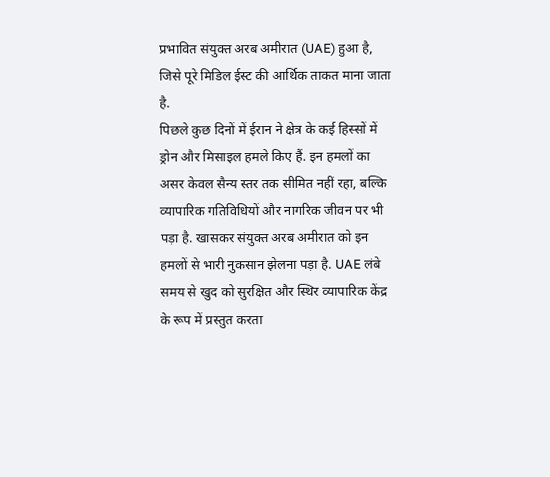प्रभावित संयुक्त अरब अमीरात (UAE) हुआ है, जिसे पूरे मिडिल ईस्ट की आर्थिक ताकत माना जाता है.
पिछले कुछ दिनों में ईरान ने क्षेत्र के कई हिस्सों में ड्रोन और मिसाइल हमले किए हैं. इन हमलों का असर केवल सैन्य स्तर तक सीमित नहीं रहा, बल्कि व्यापारिक गतिविधियों और नागरिक जीवन पर भी पड़ा है. खासकर संयुक्त अरब अमीरात को इन हमलों से भारी नुकसान झेलना पड़ा है. UAE लंबे समय से खुद को सुरक्षित और स्थिर व्यापारिक केंद्र के रूप में प्रस्तुत करता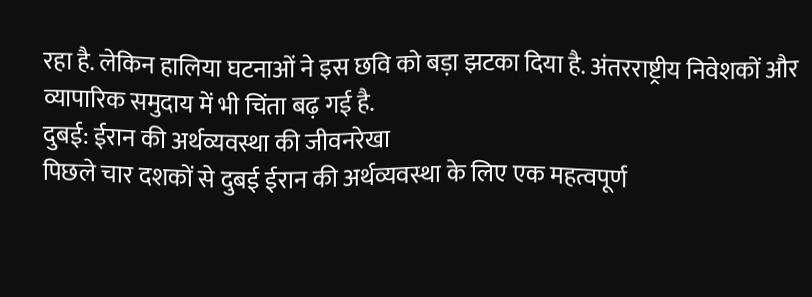रहा है. लेकिन हालिया घटनाओं ने इस छवि को बड़ा झटका दिया है. अंतरराष्ट्रीय निवेशकों और व्यापारिक समुदाय में भी चिंता बढ़ गई है.
दुबई: ईरान की अर्थव्यवस्था की जीवनरेखा
पिछले चार दशकों से दुबई ईरान की अर्थव्यवस्था के लिए एक महत्वपूर्ण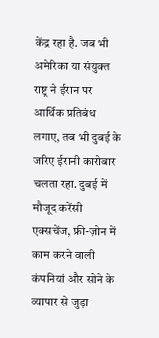केंद्र रहा है. जब भी अमेरिका या संयुक्त राष्ट्र ने ईरान पर आर्थिक प्रतिबंध लगाए, तब भी दुबई के जरिए ईरानी कारोबार चलता रहा. दुबई में मौजूद करेंसी एक्सचेंज, फ्री-ज़ोन में काम करने वाली कंपनियां और सोने के व्यापार से जुड़ा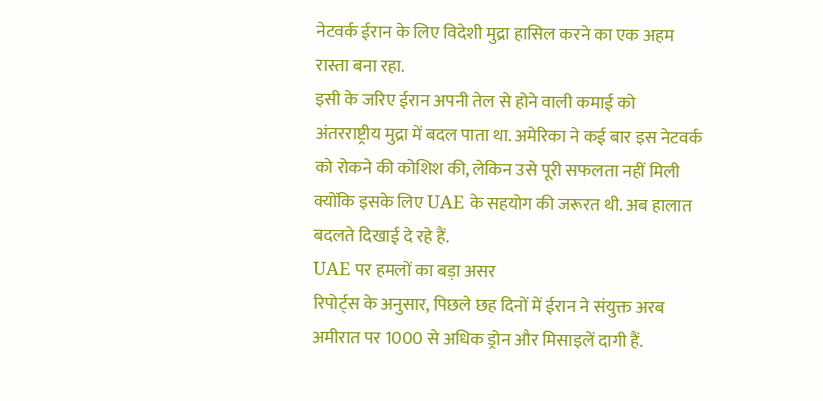नेटवर्क ईरान के लिए विदेशी मुद्रा हासिल करने का एक अहम रास्ता बना रहा.
इसी के जरिए ईरान अपनी तेल से होने वाली कमाई को अंतरराष्ट्रीय मुद्रा में बदल पाता था. अमेरिका ने कई बार इस नेटवर्क को रोकने की कोशिश की, लेकिन उसे पूरी सफलता नहीं मिली क्योंकि इसके लिए UAE के सहयोग की जरूरत थी. अब हालात बदलते दिखाई दे रहे हैं.
UAE पर हमलों का बड़ा असर
रिपोर्ट्स के अनुसार, पिछले छह दिनों में ईरान ने संयुक्त अरब अमीरात पर 1000 से अधिक ड्रोन और मिसाइलें दागी हैं.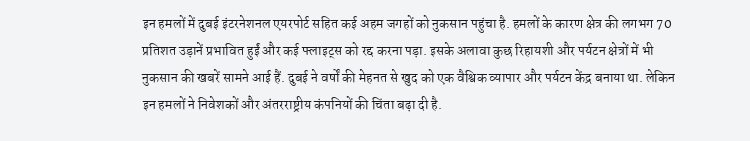इन हमलों में दुबई इंटरनेशनल एयरपोर्ट सहित कई अहम जगहों को नुकसान पहुंचा है. हमलों के कारण क्षेत्र की लगभग 70 प्रतिशत उड़ानें प्रभावित हुईं और कई फ्लाइट्स को रद्द करना पड़ा. इसके अलावा कुछ रिहायशी और पर्यटन क्षेत्रों में भी नुकसान की खबरें सामने आई हैं. दुबई ने वर्षों की मेहनत से खुद को एक वैश्विक व्यापार और पर्यटन केंद्र बनाया था. लेकिन इन हमलों ने निवेशकों और अंतरराष्ट्रीय कंपनियों की चिंता बढ़ा दी है.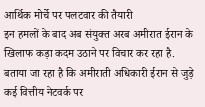आर्थिक मोर्चे पर पलटवार की तैयारी
इन हमलों के बाद अब संयुक्त अरब अमीरात ईरान के खिलाफ कड़ा कदम उठाने पर विचार कर रहा है. बताया जा रहा है कि अमीराती अधिकारी ईरान से जुड़े कई वित्तीय नेटवर्क पर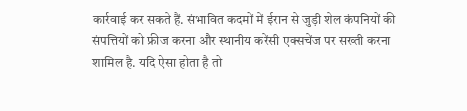कार्रवाई कर सकते हैं. संभावित कदमों में ईरान से जुड़ी शेल कंपनियों की संपत्तियों को फ्रीज करना और स्थानीय करेंसी एक्सचेंज पर सख्ती करना शामिल है. यदि ऐसा होता है तो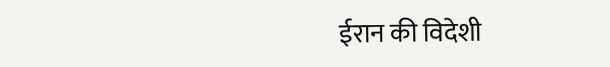ईरान की विदेशी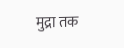मुद्रा तक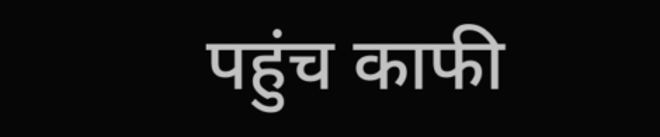पहुंच काफी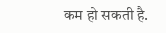कम हो सकती है.